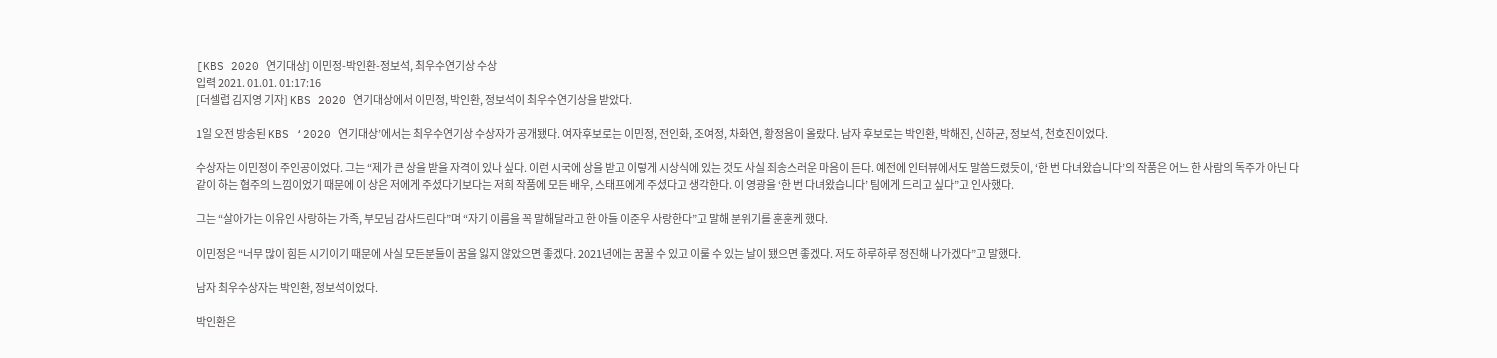[KBS 2020 연기대상] 이민정-박인환-정보석, 최우수연기상 수상
입력 2021. 01.01. 01:17:16
[더셀럽 김지영 기자] KBS 2020 연기대상에서 이민정, 박인환, 정보석이 최우수연기상을 받았다.

1일 오전 방송된 KBS ‘2020 연기대상’에서는 최우수연기상 수상자가 공개됐다. 여자후보로는 이민정, 전인화, 조여정, 차화연, 황정음이 올랐다. 남자 후보로는 박인환, 박해진, 신하균, 정보석, 천호진이었다.

수상자는 이민정이 주인공이었다. 그는 “제가 큰 상을 받을 자격이 있나 싶다. 이런 시국에 상을 받고 이렇게 시상식에 있는 것도 사실 죄송스러운 마음이 든다. 예전에 인터뷰에서도 말씀드렸듯이, ‘한 번 다녀왔습니다’의 작품은 어느 한 사람의 독주가 아닌 다 같이 하는 협주의 느낌이었기 때문에 이 상은 저에게 주셨다기보다는 저희 작품에 모든 배우, 스태프에게 주셨다고 생각한다. 이 영광을 ‘한 번 다녀왔습니다’ 팀에게 드리고 싶다”고 인사했다.

그는 “살아가는 이유인 사랑하는 가족, 부모님 감사드린다”며 “자기 이름을 꼭 말해달라고 한 아들 이준우 사랑한다”고 말해 분위기를 훈훈케 했다.

이민정은 “너무 많이 힘든 시기이기 때문에 사실 모든분들이 꿈을 잃지 않았으면 좋겠다. 2021년에는 꿈꿀 수 있고 이룰 수 있는 날이 됐으면 좋겠다. 저도 하루하루 정진해 나가겠다”고 말했다.

남자 최우수상자는 박인환, 정보석이었다.

박인환은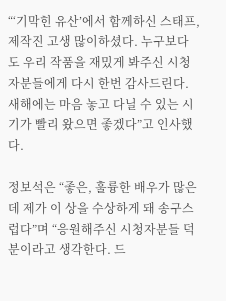“‘기막힌 유산’에서 함께하신 스태프, 제작진 고생 많이하셨다. 누구보다도 우리 작품을 재밌게 봐주신 시청자분들에게 다시 한번 감사드린다. 새해에는 마음 놓고 다닐 수 있는 시기가 빨리 왔으면 좋겠다”고 인사했다.

정보석은 “좋은, 훌륭한 배우가 많은데 제가 이 상을 수상하게 돼 송구스럽다”며 “응원해주신 시청자분들 덕분이라고 생각한다. 드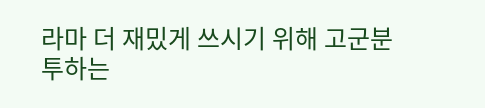라마 더 재밌게 쓰시기 위해 고군분투하는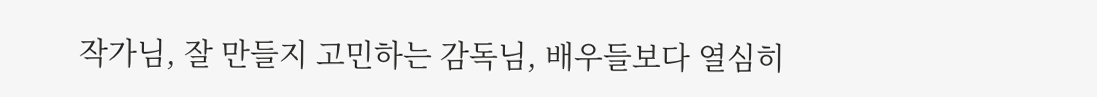작가님, 잘 만들지 고민하는 감독님, 배우들보다 열심히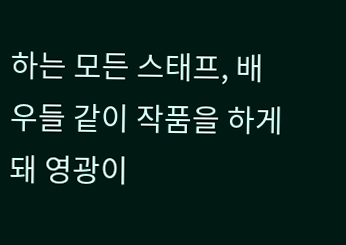하는 모든 스태프, 배우들 같이 작품을 하게 돼 영광이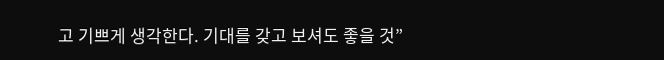고 기쁘게 생각한다. 기대를 갖고 보셔도 좋을 것”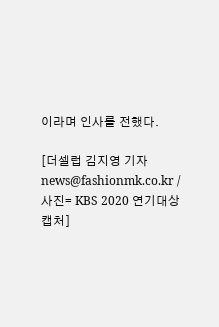이라며 인사를 전했다.

[더셀럽 김지영 기자 news@fashionmk.co.kr / 사진= KBS 2020 연기대상 캡처]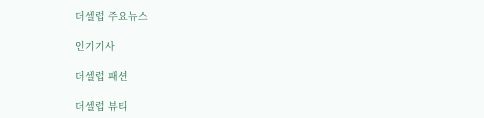더셀럽 주요뉴스

인기기사

더셀럽 패션

더셀럽 뷰티